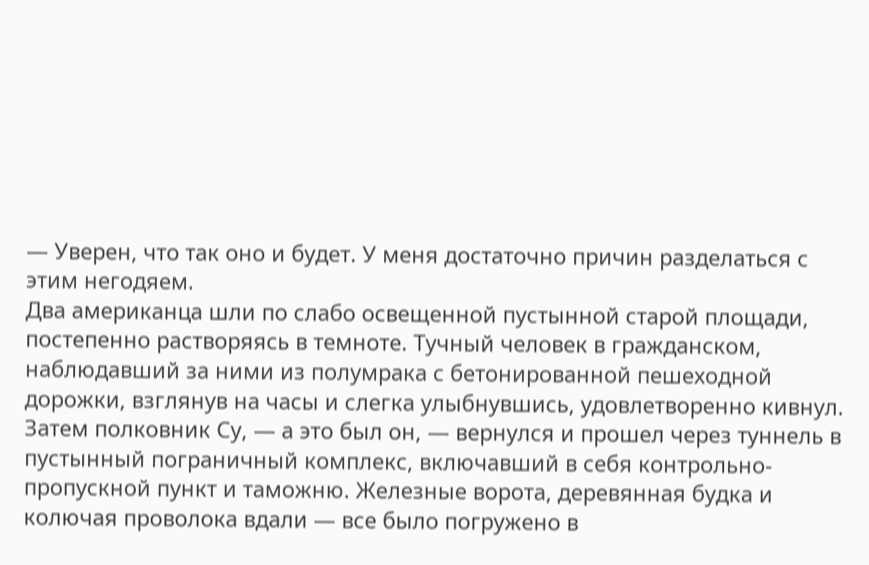— Уверен, что так оно и будет. У меня достаточно причин разделаться с этим негодяем.
Два американца шли по слабо освещенной пустынной старой площади, постепенно растворяясь в темноте. Тучный человек в гражданском, наблюдавший за ними из полумрака с бетонированной пешеходной дорожки, взглянув на часы и слегка улыбнувшись, удовлетворенно кивнул. Затем полковник Су, — а это был он, — вернулся и прошел через туннель в пустынный пограничный комплекс, включавший в себя контрольно-пропускной пункт и таможню. Железные ворота, деревянная будка и колючая проволока вдали — все было погружено в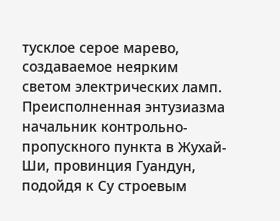тусклое серое марево, создаваемое неярким светом электрических ламп. Преисполненная энтузиазма начальник контрольно-пропускного пункта в Жухай-Ши, провинция Гуандун, подойдя к Су строевым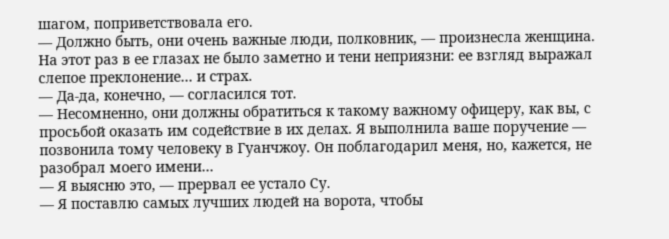шагом, поприветствовала его.
— Должно быть, они очень важные люди, полковник, — произнесла женщина. На этот раз в ее глазах не было заметно и тени неприязни: ее взгляд выражал слепое преклонение… и страх.
— Да-да, конечно, — согласился тот.
— Несомненно, они должны обратиться к такому важному офицеру, как вы, с просьбой оказать им содействие в их делах. Я выполнила ваше поручение — позвонила тому человеку в Гуанчжоу. Он поблагодарил меня, но, кажется, не разобрал моего имени…
— Я выясню это, — прервал ее устало Су.
— Я поставлю самых лучших людей на ворота, чтобы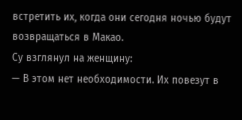встретить их, когда они сегодня ночью будут возвращаться в Макао.
Су взглянул на женщину:
— В этом нет необходимости. Их повезут в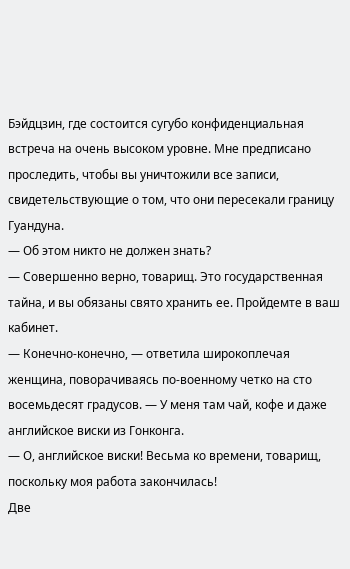Бэйдцзин, где состоится сугубо конфиденциальная встреча на очень высоком уровне. Мне предписано проследить, чтобы вы уничтожили все записи, свидетельствующие о том, что они пересекали границу Гуандуна.
— Об этом никто не должен знать?
— Совершенно верно, товарищ. Это государственная тайна, и вы обязаны свято хранить ее. Пройдемте в ваш кабинет.
— Конечно-конечно, — ответила широкоплечая женщина, поворачиваясь по-военному четко на сто восемьдесят градусов. — У меня там чай, кофе и даже английское виски из Гонконга.
— О, английское виски! Весьма ко времени, товарищ, поскольку моя работа закончилась!
Две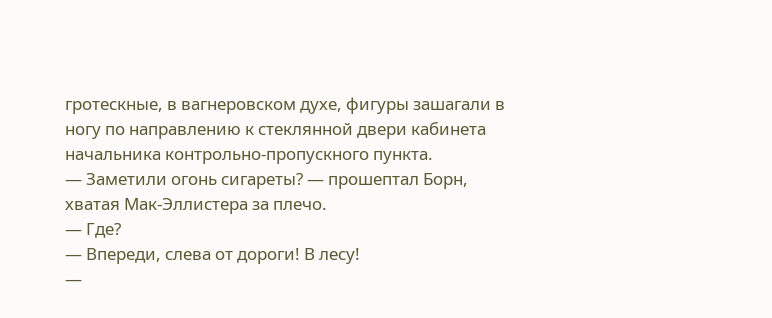гротескные, в вагнеровском духе, фигуры зашагали в ногу по направлению к стеклянной двери кабинета начальника контрольно-пропускного пункта.
— Заметили огонь сигареты? — прошептал Борн, хватая Мак-Эллистера за плечо.
— Где?
— Впереди, слева от дороги! В лесу!
—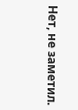Нет, не заметил.